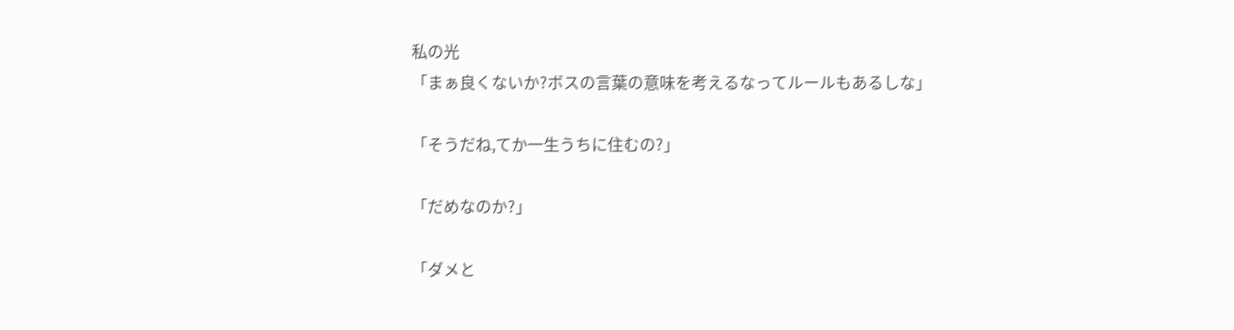私の光
「まぁ良くないか?ボスの言葉の意味を考えるなってルールもあるしな」

「そうだね,てか一生うちに住むの?」

「だめなのか?」

「ダメと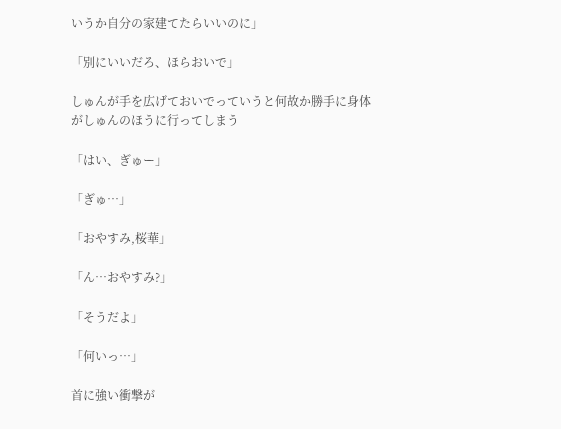いうか自分の家建てたらいいのに」

「別にいいだろ、ほらおいで」

しゅんが手を広げておいでっていうと何故か勝手に身体がしゅんのほうに行ってしまう

「はい、ぎゅー」

「ぎゅ…」

「おやすみ,桜華」

「ん…おやすみ?」

「そうだよ」

「何いっ…」

首に強い衝撃が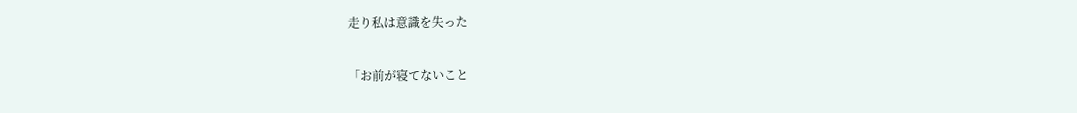走り私は意識を失った

「お前が寝てないこと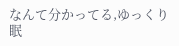なんて分かってる,ゆっくり眠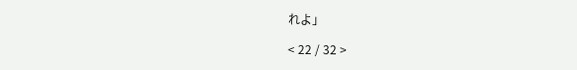れよ」

< 22 / 32 >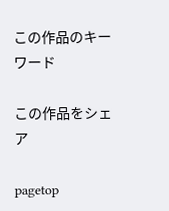この作品のキーワード

この作品をシェア

pagetop